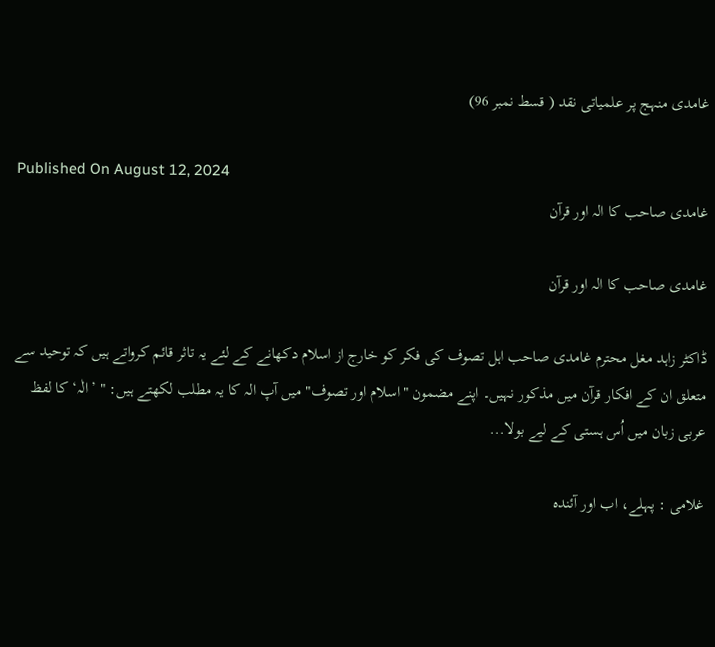غامدی منہج پر علمیاتی نقد ( قسط نمبر 96)

Published On August 12, 2024
غامدی صاحب کا الہ اور قرآن

غامدی صاحب کا الہ اور قرآن

ڈاکٹر زاہد مغل محترم غامدی صاحب اہل تصوف کی فکر کو خارج از اسلام دکھانے کے لئے یہ تاثر قائم کرواتے ہیں کہ توحید سے متعلق ان کے افکار قرآن میں مذکور نہیں۔ اپنے مضمون "اسلام اور تصوف" میں آپ الہ کا یہ مطلب لکھتے ہیں: " ’الٰہ‘ کا لفظ عربی زبان میں اُس ہستی کے لیے بولا...

غلامی : پہلے، اب اور آئندہ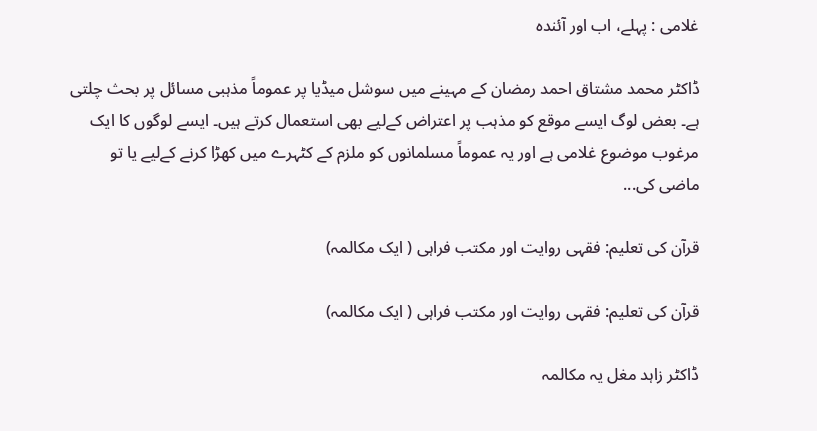غلامی : پہلے، اب اور آئندہ

ڈاکٹر محمد مشتاق احمد رمضان کے مہینے میں سوشل میڈیا پر عموماً مذہبی مسائل پر بحث چلتی ہے۔ بعض لوگ ایسے موقع کو مذہب پر اعتراض کےلیے بھی استعمال کرتے ہیں۔ ایسے لوگوں کا ایک مرغوب موضوع غلامی ہے اور یہ عموماً مسلمانوں کو ملزم کے کٹہرے میں کھڑا کرنے کےلیے یا تو ماضی کی...

قرآن کی تعلیم: فقہی روایت اور مکتب فراہی ( ایک مکالمہ)

قرآن کی تعلیم: فقہی روایت اور مکتب فراہی ( ایک مکالمہ)

ڈاکٹر زاہد مغل یہ مکالمہ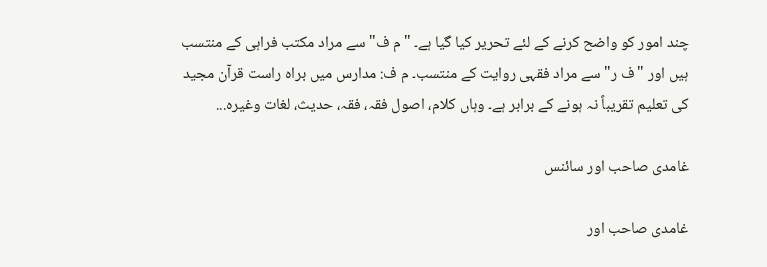چند امور کو واضح کرنے کے لئے تحریر کیا گیا ہے۔ "م ف" سے مراد مکتب فراہی کے منتسب ہیں اور "ف ر" سے مراد فقہی روایت کے منتسب۔ م ف: مدارس میں براہ راست قرآن مجید کی تعلیم تقریباً نہ ہونے کے برابر ہے۔ وہاں کلام، اصول فقہ، فقہ، حدیث، لغات وغیرہ...

غامدی صاحب اور سائنس

غامدی صاحب اور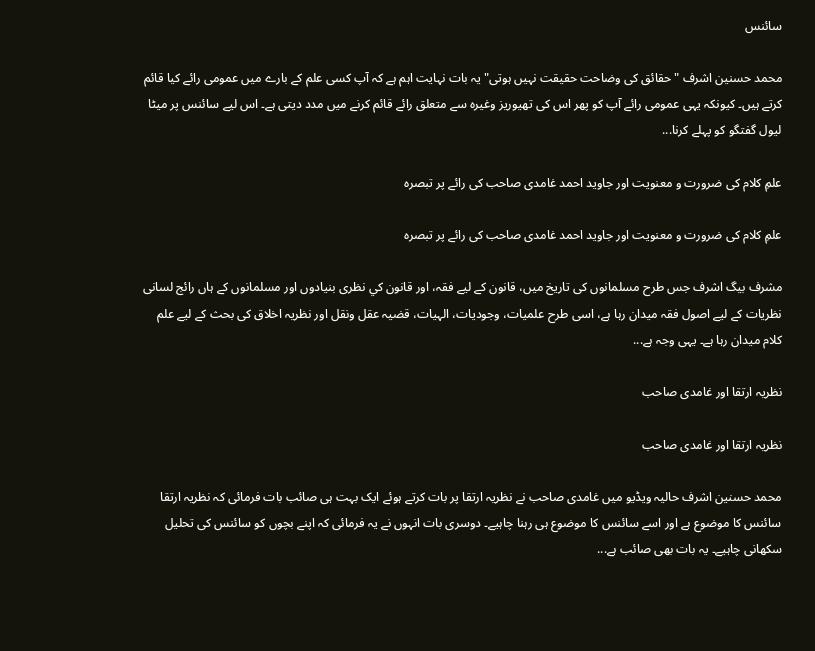سائنس

محمد حسنین اشرف "حقائق کی وضاحت حقیقت نہیں ہوتی" یہ بات نہایت اہم ہے کہ آپ کسی علم کے بارے میں عمومی رائے کیا قائم کرتے ہیں۔ کیونکہ یہی عمومی رائے آپ کو پھر اس کی تھیوریز وغیرہ سے متعلق رائے قائم کرنے میں مدد دیتی ہے۔ اس لیے سائنس پر میٹا لیول گفتگو کو پہلے کرنا...

علمِ کلام کی ضرورت و معنویت اور جاوید احمد غامدی صاحب کی رائے پر تبصرہ

علمِ کلام کی ضرورت و معنویت اور جاوید احمد غامدی صاحب کی رائے پر تبصرہ

مشرف بیگ اشرف جس طرح مسلمانوں کی تاریخ میں، قانون کے لیے فقہ، اور قانون کي نظری بنیادوں اور مسلمانوں کے ہاں رائج لسانی نظریات کے لیے اصول فقہ میدان رہا ہے، اسی طرح علمیات، وجودیات، الہیات، قضیہ عقل ونقل اور نظریہ اخلاق کی بحث کے لیے علم کلام میدان رہا ہے۔ یہی وجہ ہے...

نظریہ ارتقا اور غامدی صاحب

نظریہ ارتقا اور غامدی صاحب

محمد حسنین اشرف حالیہ ویڈیو میں غامدی صاحب نے نظریہ ارتقا پر بات کرتے ہوئے ایک بہت ہی صائب بات فرمائی کہ نظریہ ارتقا سائنس کا موضوع ہے اور اسے سائنس کا موضوع ہی رہنا چاہیے۔ دوسری بات انہوں نے یہ فرمائی کہ اپنے بچوں کو سائنس کی تحلیل سکھانی چاہیے۔ یہ بات بھی صائب ہے...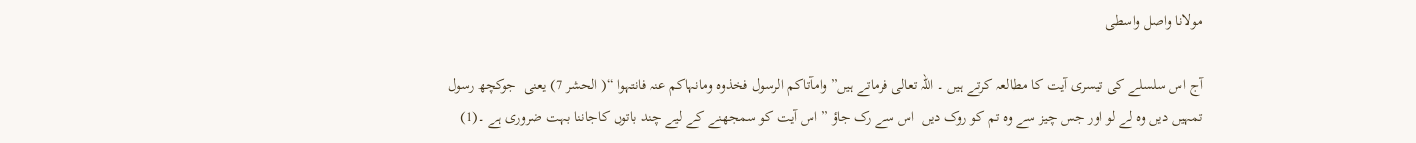مولانا واصل واسطی

آج اس سلسلے کی تیسری آیت کا مطالعہ کرتے ہیں ۔ اللہ تعالی فرماتے ہیں” وامآتاکم الرسول فخذوہ ومانہاکم عنہ فانتہوا “( الحشر 7) یعنی  جوکچھ رسول تمہیں دیں وہ لے لو اور جس چیز سے وہ تم کو روک دیں  اس سے رک جاؤ ” اس آیت کو سمجھنے کے لیے چند باتوں کاجاننا بہت ضروری ہے ۔(1)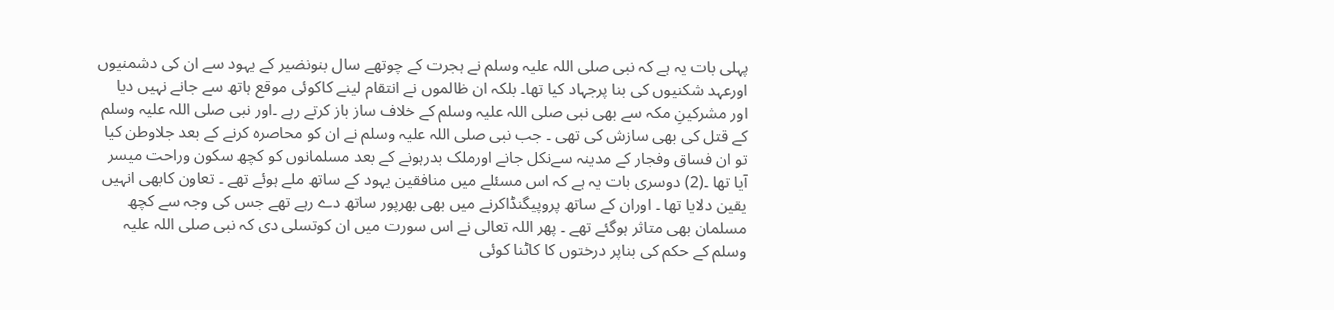پہلی بات یہ ہے کہ نبی صلی اللہ علیہ وسلم نے ہجرت کے چوتھے سال بنونضیر کے یہود سے ان کی دشمنیوں اورعہد شکنیوں کی بنا پرجہاد کیا تھا۔ بلکہ ان ظالموں نے انتقام لینے کاکوئی موقع ہاتھ سے جانے نہیں دیا اور مشرکینِ مکہ سے بھی نبی صلی اللہ علیہ وسلم کے خلاف ساز باز کرتے رہے ۔اور نبی صلی اللہ علیہ وسلم کے قتل کی بھی سازش کی تھی ۔ جب نبی صلی اللہ علیہ وسلم نے ان کو محاصرہ کرنے کے بعد جلاوطن کیا  تو ان فساق وفجار کے مدینہ سےنکل جانے اورملک بدرہونے کے بعد مسلمانوں کو کچھ سکون وراحت میسر آیا تھا ۔(2) دوسری بات یہ ہے کہ اس مسئلے میں منافقین یہود کے ساتھ ملے ہوئے تھے ۔ تعاون کابھی انہیں یقین دلایا تھا ۔ اوران کے ساتھ پروپیگنڈاکرنے میں بھی بھرپور ساتھ دے رہے تھے جس کی وجہ سے کچھ مسلمان بھی متاثر ہوگئے تھے ۔ پھر اللہ تعالی نے اس سورت میں ان کوتسلی دی کہ نبی صلی اللہ علیہ وسلم کے حکم کی بناپر درختوں کا کاٹنا کوئی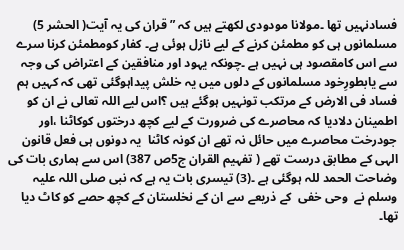فسادنہیں تھا ۔مولانا مودودی لکھتے ہیں کہ ” قران کی یہ آیت( الحشر 5) مسلمانوں ہی کو مطمئن کرنے کے لیے نازل ہوئی ہے۔ کفار کومطمئن کرنا سرے سے اس کامقصود ہی نہیں ہے ۔چونکہ یہود اور منافقین کے اعتراض کی وجہ سے یابطورِخود مسلمانوں کے دلوں میں یہ خلش پیداہوگئی تھی کہ کہیں ہم فساد فی الارض کے مرتکب تونہیں ہوگئے ہیں ؟اس لیے اللہ تعالی نے ان کو اطمینان دلادیا کہ محاصرے کی ضرورت کے لیے کچھ درختوں کوکاٹنا ،اور جودرخت محاصرے میں حائل نہ تھے ان کونہ کاٹنا  یہ دونوں ہی فعل قانون الہی کے مطابق درست تھے ( تفہیم القران ج5ص 387) اس سے ہماری بات کی وضاحت الحمد للہ ہوگئی ہے ۔(3) تیسری بات یہ ہے کہ نبی صلی اللہ علیہ وسلم نے  وحی خفی  کے ذریعے سے ان کے نخلستان کے کچھ حصے کو کاٹ دیا تھا۔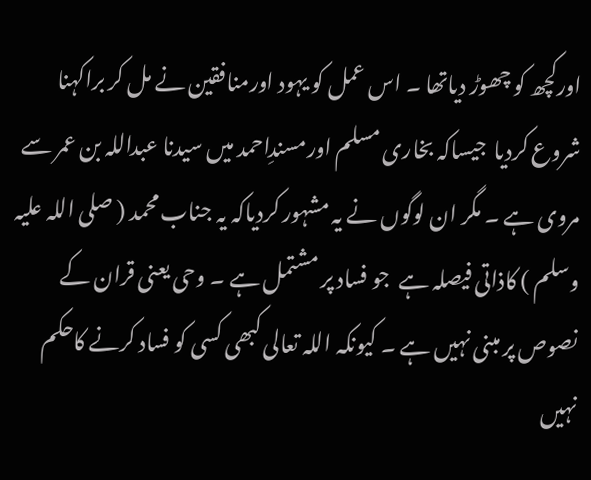اورکچھ کو چھوڑ دیاتھا ۔ اس عمل کو یہود اورمنافقین نے مل کر براکہنا شروع کردیا  جیساکہ بخاری مسلم اورمسندِاحمد میں سیدنا عبداللہ بن عمر سے مروی ہے ۔ مگر ان لوگوں نے یہ مشہور کردیاکہ یہ جناب محمد ( صلی اللہ علیہ وسلم ) کاذاتی فیصلہ ہے  جو فساد پر مشتمل ہے ۔ وحی یعنی قران کے نصوص پر مبنی نہیں ہے ۔ کیونکہ اللہ تعالی کبھی کسی کو فساد کرنے کاحکم نہیں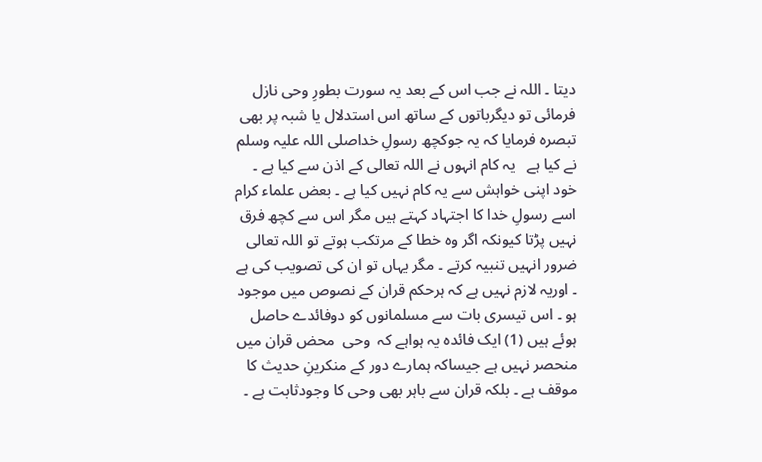دیتا ۔ اللہ نے جب اس کے بعد یہ سورت بطورِ وحی نازل فرمائی تو دیگرباتوں کے ساتھ اس استدلال یا شبہ پر بھی تبصرہ فرمایا کہ یہ جوکچھ رسولِ خداصلی اللہ علیہ وسلم نے کیا ہے   یہ کام انہوں نے اللہ تعالی کے اذن سے کیا ہے ۔ خود اپنی خواہش سے یہ کام نہیں کیا ہے ۔ بعض علماء کرام اسے رسولِ خدا کا اجتہاد کہتے ہیں مگر اس سے کچھ فرق نہیں پڑتا کیونکہ اگر وہ خطا کے مرتکب ہوتے تو اللہ تعالی ضرور انہیں تنبیہ کرتے ۔ مگر یہاں تو ان کی تصویب کی ہے ۔ اوریہ لازم نہیں ہے کہ ہرحکم قران کے نصوص میں موجود ہو ۔ اس تیسری بات سے مسلمانوں کو دوفائدے حاصل ہوئے ہیں (1) ایک فائدہ یہ ہواہے کہ  وحی  محض قران میں منحصر نہیں ہے جیساکہ ہمارے دور کے منکرینِ حدیث کا موقف ہے ۔ بلکہ قران سے باہر بھی وحی کا وجودثابت ہے ۔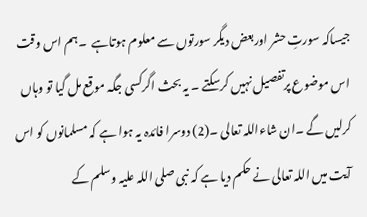جیساکہ سورتِ حشر اوربعض دیگر سورتوں سے معلوم ہوتاہے  ۔ہم اس وقت اس موضوع پرتفصیل نہیں کرسکتے ۔ یہ بحث اگرکسی جگہ موقع مل گیا تو وہاں کرلیں گے ۔ان شاءاللہ تعالی ۔(2) دوسرا فائدہ یہ ہوا ہے کہ مسلمانوں کو اس آیت میں اللہ تعالی نے حکم دیا ہے کہ نبی صلی اللہ علیہ وسلم کے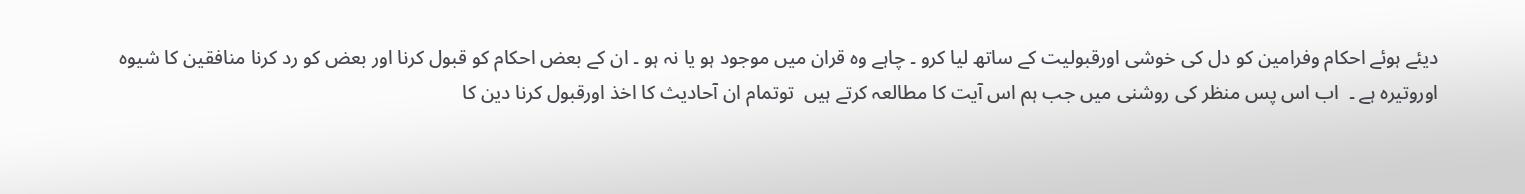دیئے ہوئے احکام وفرامین کو دل کی خوشی اورقبولیت کے ساتھ لیا کرو ۔ چاہے وہ قران میں موجود ہو یا نہ ہو ۔ ان کے بعض احکام کو قبول کرنا اور بعض کو رد کرنا منافقین کا شیوہ اوروتیرہ ہے ۔  اب اس پس منظر کی روشنی میں جب ہم اس آیت کا مطالعہ کرتے ہیں  توتمام ان آحادیث کا اخذ اورقبول کرنا دین کا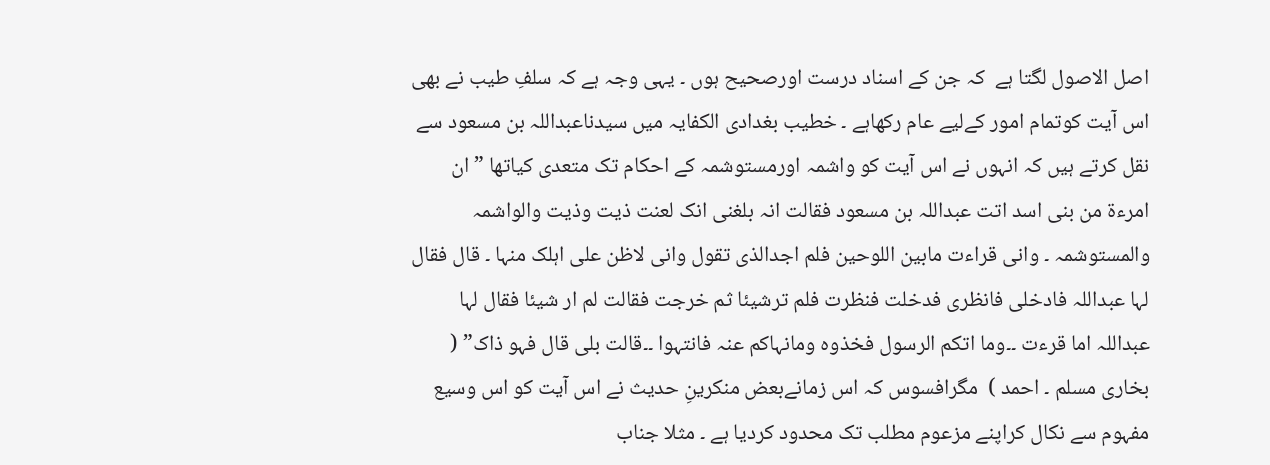اصل الاصول لگتا ہے  کہ جن کے اسناد درست اورصحیح ہوں ۔ یہی وجہ ہے کہ سلفِ طیب نے بھی اس آیت کوتمام امور کےلیے عام رکھاہے ۔ خطیب بغدادی الکفایہ میں سیدناعبداللہ بن مسعود سے نقل کرتے ہیں کہ انہوں نے اس آیت کو واشمہ اورمستوشمہ کے احکام تک متعدی کیاتھا ” ان امرءة من بنی اسد اتت عبداللہ بن مسعود فقالت انہ بلغنی انک لعنت ذیت وذیت والواشمہ والمستوشمہ ۔ وانی قراءت مابین اللوحین فلم اجدالذی تقول وانی لاظن علی اہلک منہا ۔ قال فقال لہا عبداللہ فادخلی فانظری فدخلت فنظرت فلم ترشیئا ثم خرجت فقالت لم ار شیئا فقال لہا عبداللہ اما قرءت ۔۔وما اتکم الرسول فخذوہ ومانہاکم عنہ فانتہوا ۔۔قالت بلی قال فہو ذاک” ( بخاری مسلم ۔ احمد )  مگرافسوس کہ اس زمانےبعض منکرینِ حدیث نے اس آیت کو اس وسیع مفہوم سے نکال کراپنے مزعوم مطلب تک محدود کردیا ہے ۔ مثلا جناب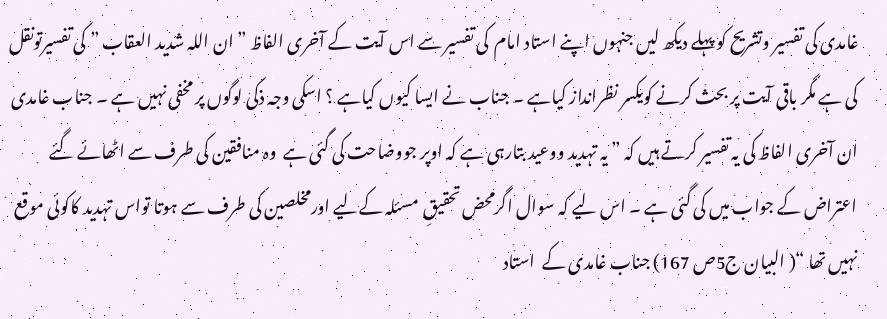غامدی کی تفسیر وتشریح کو پہلے دیکھ لیں جنہوں اپنے استاد امام  کی تفسیر سے اس آیت کے آخری الفاظ ” ان اللہ شدید العقاب ” کی تفسیرتونقل کی ہے مگر باقی آیت پر بحث کرنے کویکسر نظرانداز کیاہے ۔ جناب نے ایسا کیوں کیاہے ؟ اسکی وجہ ذکی لوگوں پر مخفی نہیں ہے ۔ جناب غامدی ان آخری الفاظ کی یہ تفسیر کرتے ہیں کہ ” یہ تہدید ووعید بتارہی ہے کہ اوپر جووضاحت کی گئی ہے  وہ منافقین کی طرف سے اٹھائے گئے اعتراض کے جواب میں کی گئی ہے ۔ اس لیے کہ سوال اگرمحض تحقیقِ  مسئلہ کےلیے اورمخلصین کی طرف سے ہوتا تواس تہدید کاکوئی موقع نہیں تھا “( البیان ج5ص 167) جناب غامدی کے  استاد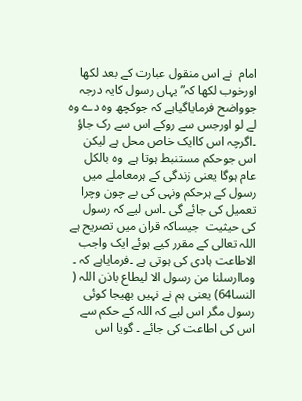امام  نے اس منقول عبارت کے بعد لکھا اورخوب لکھا کہ”یہاں رسول کایہ درجہ جوواضح فرمایاگیاہے کہ جوکچھ وہ دے وہ لے لو اورجس سے روکے اس سے رک جاؤ ۔اگرچہ اس کاایک خاص محل ہے لیکن اس جوحکم مستنبط ہوتا ہے  وہ بالکل عام ہوگا یعنی زندگی کے ہرمعاملے میں  رسول کے ہرحکم ونہی کی بے چون وچرا تعمیل کی جائے گی ۔اس لیے کہ رسول کی حیثیت  جیساکہ قران میں تصریح ہے اللہ تعالی کے مقرر کیے ہوئے ایک واجب الاطاعت ہادی کی ہوتی ہے ۔فرمایاہے کہ ۔ وماارسلنا من رسول الا لیطاع باذن اللہ ( النسا64) یعنی ہم نے نہیں بھیجا کوئی رسول مگر اس لیے کہ اللہ کے حکم سے اس کی اطاعت کی جائے ۔ گویا اس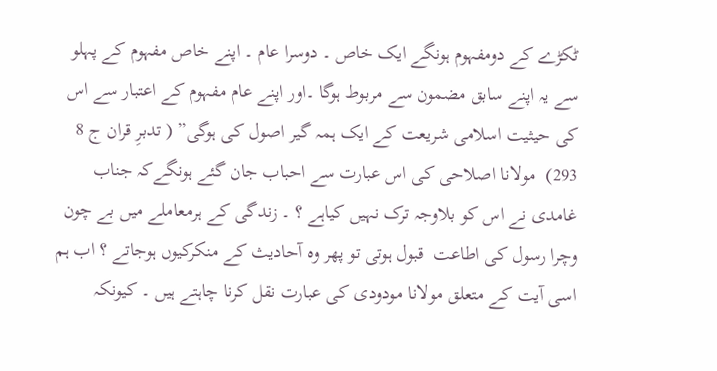ٹکڑے کے دومفہوم ہونگے ایک خاص ۔ دوسرا عام ۔ اپنے خاص مفہوم کے پہلو سے یہ اپنے سابق مضمون سے مربوط ہوگا ۔اور اپنے عام مفہوم کے اعتبار سے اس کی حیثیت اسلامی شریعت کے ایک ہمہ گیر اصول کی ہوگی” ( تدبرِ قران ج 8 293)  مولانا اصلاحی کی اس عبارت سے احباب جان گئے ہونگےکہ جناب غامدی نے اس کو بلاوجہ ترک نہیں کیاہے ؟ ۔ زندگی کے ہرمعاملے میں بے چون وچرا رسول کی اطاعت  قبول ہوتی تو پھر وہ آحادیث کے منکرکیوں ہوجاتے ؟ اب ہم اسی آیت کے متعلق مولانا مودودی کی عبارت نقل کرنا چاہتے ہیں ۔ کیونکہ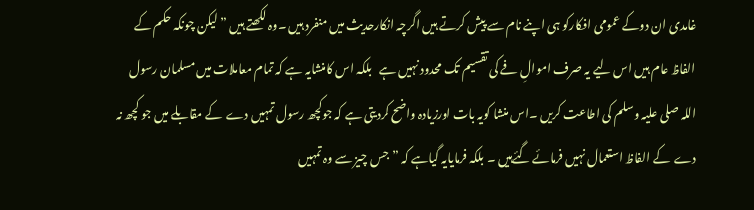غامدی ان دوکے عمومی افکارکو ہی اپنے نام سے پیش کرتے ہیں اگرچہ انکارحدیث میں منفرد ہیں ۔وہ لکھتے ہیں ” لیکن چونکہ حکم کے الفاظ عام ہیں اس لیے یہ صرف اموالِ فے کی تقسیم تک محدود نہیں ہے   بلکہ اس کامنشایہ ہے کہ تمام معاملات میں مسلمان رسول اللہ صلی علیہ وسلم کی اطاعت کریں ۔اس منشا کویہ بات اورزیادہ واضح کردیتی ہے کہ جوکچھ رسول تمہیں دے  کے مقابلے میں جو کچھ نہ دے  کے الفاظ استعمال نہیں فرمائے گئےہیں ۔ بلکہ فرمایایہ گیاہے کہ ” جس چیز سے وہ تمہیں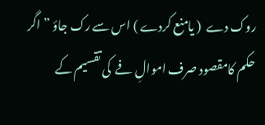روک دے  ( یامنع کردے ) اس سے رک جاؤ ” اگر حکم کامقصود صرف اموالِ فے  کی تقسیم کے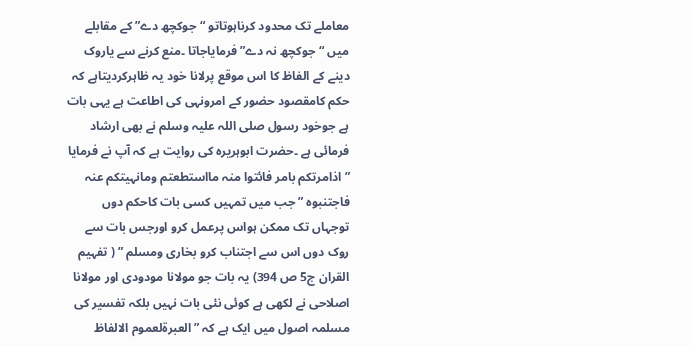معاملے تک محدود کرناہوتاتو “جوکچھ دے” کے مقابلے میں “جوکچھ نہ دے” فرمایاجاتا ۔منع کرنے سے یاروک دینے کے الفاظ کا اس موقع پرلانا خود یہ ظاہرکردیتاہے کہ حکم کامقصود حضور کے امرونہی کی اطاعت ہے یہی بات ہے جوخود رسول صلی اللہ علیہ وسلم نے بھی ارشاد فرمائی ہے ۔حضرت ابوہریرہ کی روایت ہے کہ آپ نے فرمایا ” اذامرتکم بامر فائتوا منہ مااستطعتم ومانہیتکم عنہ فاجتنبوہ ” جب میں تمہیں کسی بات کاحکم دوں توجہاں تک ممکن ہواس پرعمل کرو اورجس بات سے روک دوں اس سے اجتناب کرو بخاری ومسلم ” ( تفہیم القران ج5 ص 394) یہ بات جو مولانا مودودی اور مولانا اصلاحی نے لکھی ہے کوئی نئی بات نہیں بلکہ تفسیر کی مسلمہ اصول میں ایک ہے کہ ” العبرةلعموم الالفاظ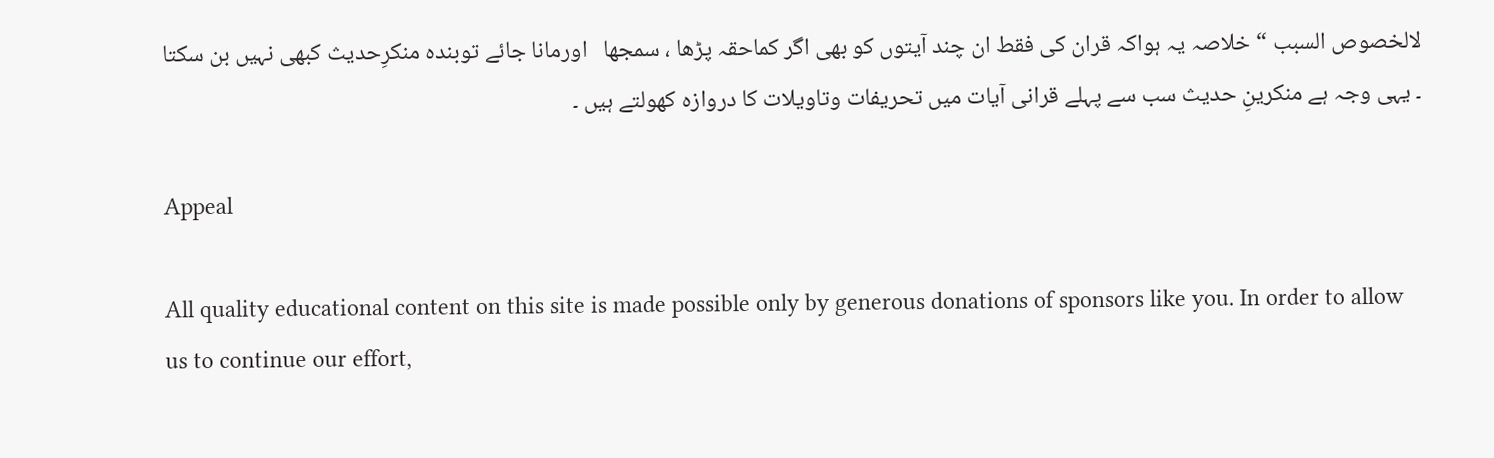لالخصوص السبب “خلاصہ یہ ہواکہ قران کی فقط ان چند آیتوں کو بھی اگر کماحقہ پڑھا ، سمجھا   اورمانا جائے توبندہ منکرِحدیث کبھی نہیں بن سکتا ۔ یہی وجہ ہے منکرینِ حدیث سب سے پہلے قرانی آیات میں تحریفات وتاویلات کا دروازہ کھولتے ہیں ۔

Appeal

All quality educational content on this site is made possible only by generous donations of sponsors like you. In order to allow us to continue our effort,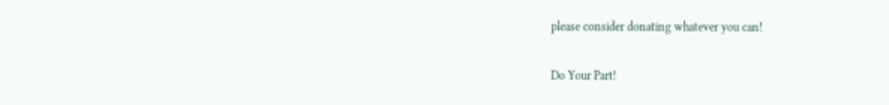please consider donating whatever you can!

Do Your Part!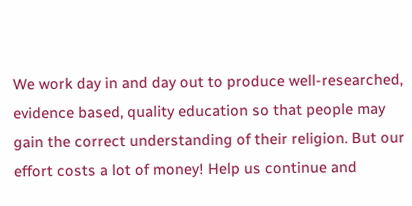We work day in and day out to produce well-researched, evidence based, quality education so that people may gain the correct understanding of their religion. But our effort costs a lot of money! Help us continue and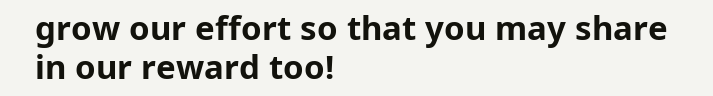grow our effort so that you may share in our reward too!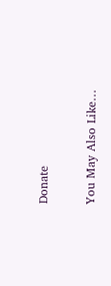Donate

You May Also Like…